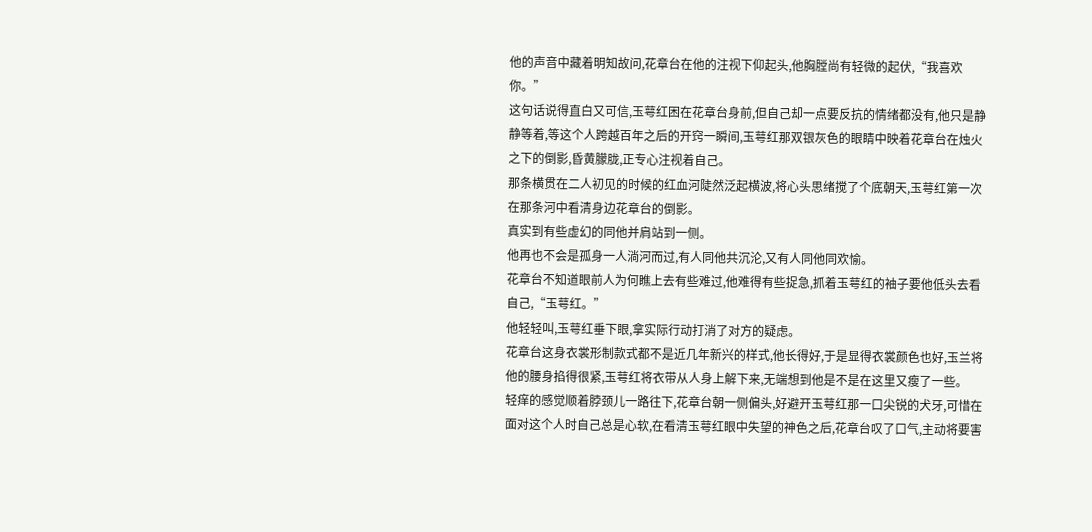他的声音中藏着明知故问,花章台在他的注视下仰起头,他胸膛尚有轻微的起伏,“我喜欢你。”
这句话说得直白又可信,玉萼红困在花章台身前,但自己却一点要反抗的情绪都没有,他只是静静等着,等这个人跨越百年之后的开窍一瞬间,玉萼红那双银灰色的眼睛中映着花章台在烛火之下的倒影,昏黄朦胧,正专心注视着自己。
那条横贯在二人初见的时候的红血河陡然泛起横波,将心头思绪搅了个底朝天,玉萼红第一次在那条河中看清身边花章台的倒影。
真实到有些虚幻的同他并肩站到一侧。
他再也不会是孤身一人淌河而过,有人同他共沉沦,又有人同他同欢愉。
花章台不知道眼前人为何瞧上去有些难过,他难得有些捉急,抓着玉萼红的袖子要他低头去看自己,“玉萼红。”
他轻轻叫,玉萼红垂下眼,拿实际行动打消了对方的疑虑。
花章台这身衣裳形制款式都不是近几年新兴的样式,他长得好,于是显得衣裳颜色也好,玉兰将他的腰身掐得很紧,玉萼红将衣带从人身上解下来,无端想到他是不是在这里又瘦了一些。
轻痒的感觉顺着脖颈儿一路往下,花章台朝一侧偏头,好避开玉萼红那一口尖锐的犬牙,可惜在面对这个人时自己总是心软,在看清玉萼红眼中失望的神色之后,花章台叹了口气,主动将要害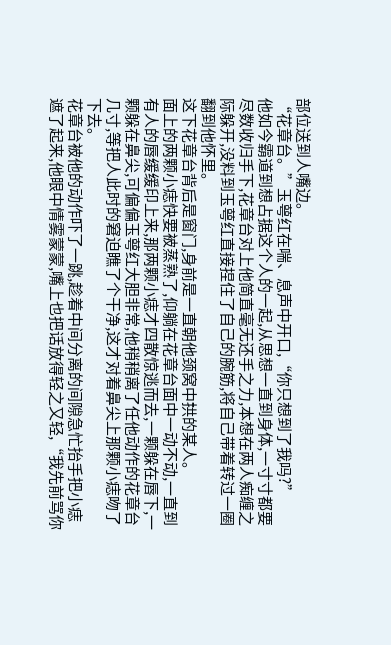部位送到人嘴边。
“花章台。”玉萼红在喘、息声中开口,“你只想到了我吗?”
他如今霸道到想占据这个人的一起,从思想一直到身体,一寸寸都要尽数收归手下,花章台对上他简直毫无还手之力,本想在两人痴缠之际躲开,没料到玉萼红直接捏住了自己的腕筋,将自己带着转过一圈翻到他怀里。
这下花章台背后是窗门,身前是一直朝他颈窝中拱的某人。
面上的两颗小痣快要被蒸熟了,仰躺在花章台面中一动不动,一直到有人的唇缓缓印上来,那两颗小痣才四散惊逃而去,一颗躲在唇下,一颗躲在鼻尖,可偏偏玉萼红大胆非常,他稍稍离了任他动作的花章台几寸,等把人此时的窘迫瞧了个干净,这才对着鼻尖上那颗小痣吻了下去。
花章台被他的动作吓了一跳,趁着中间分离的间隙急忙抬手把小痣遮了起来,他眼中情雾蒙蒙,嘴上也把话放得轻之又轻,“我先前骂你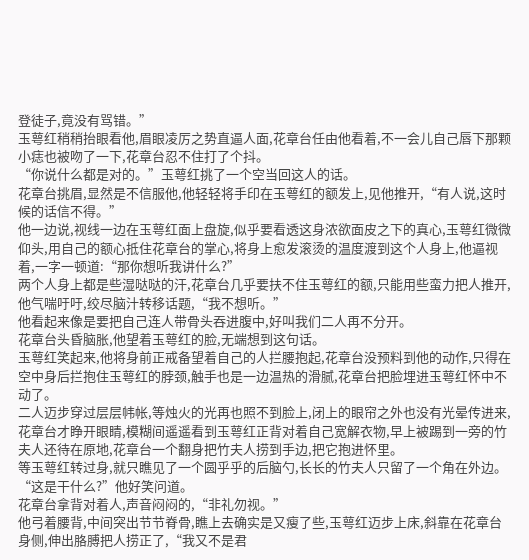登徒子,竟没有骂错。”
玉萼红稍稍抬眼看他,眉眼凌厉之势直逼人面,花章台任由他看着,不一会儿自己唇下那颗小痣也被吻了一下,花章台忍不住打了个抖。
“你说什么都是对的。”玉萼红挑了一个空当回这人的话。
花章台挑眉,显然是不信服他,他轻轻将手印在玉萼红的额发上,见他推开,“有人说,这时候的话信不得。”
他一边说,视线一边在玉萼红面上盘旋,似乎要看透这身浓欲面皮之下的真心,玉萼红微微仰头,用自己的额心抵住花章台的掌心,将身上愈发滚烫的温度渡到这个人身上,他逼视着,一字一顿道:“那你想听我讲什么?”
两个人身上都是些湿哒哒的汗,花章台几乎要扶不住玉萼红的额,只能用些蛮力把人推开,他气喘吁吁,绞尽脑汁转移话题,“我不想听。”
他看起来像是要把自己连人带骨头吞进腹中,好叫我们二人再不分开。
花章台头昏脑胀,他望着玉萼红的脸,无端想到这句话。
玉萼红笑起来,他将身前正戒备望着自己的人拦腰抱起,花章台没预料到他的动作,只得在空中身后拦抱住玉萼红的脖颈,触手也是一边温热的滑腻,花章台把脸埋进玉萼红怀中不动了。
二人迈步穿过层层帏帐,等烛火的光再也照不到脸上,闭上的眼帘之外也没有光晕传进来,花章台才睁开眼睛,模糊间遥遥看到玉萼红正背对着自己宽解衣物,早上被踢到一旁的竹夫人还待在原地,花章台一个翻身把竹夫人捞到手边,把它抱进怀里。
等玉萼红转过身,就只瞧见了一个圆乎乎的后脑勺,长长的竹夫人只留了一个角在外边。
“这是干什么?”他好笑问道。
花章台拿背对着人,声音闷闷的,“非礼勿视。”
他弓着腰背,中间突出节节脊骨,瞧上去确实是又瘦了些,玉萼红迈步上床,斜靠在花章台身侧,伸出胳膊把人捞正了,“我又不是君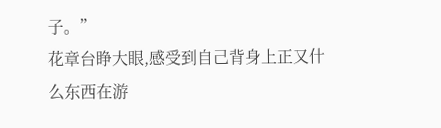子。”
花章台睁大眼,感受到自己背身上正又什么东西在游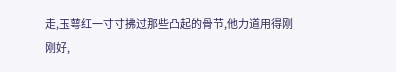走,玉萼红一寸寸拂过那些凸起的骨节,他力道用得刚刚好,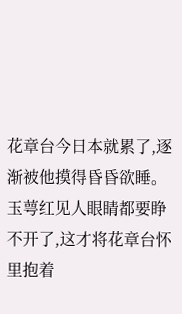花章台今日本就累了,逐渐被他摸得昏昏欲睡。
玉萼红见人眼睛都要睁不开了,这才将花章台怀里抱着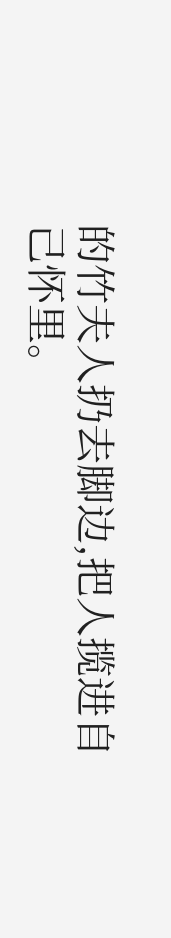的竹夫人扔去脚边,把人揽进自己怀里。